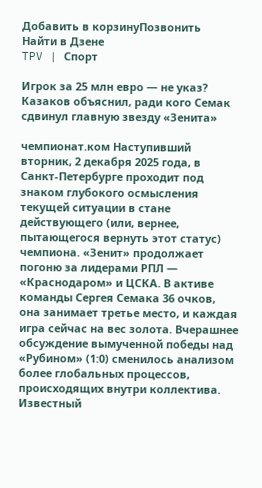Добавить в корзинуПозвонить
Найти в Дзене
TPV | Спорт

Игрок за 25 млн евро — не указ? Казаков объяснил, ради кого Семак сдвинул главную звезду «Зенита»

чемпионат.ком Наступивший вторник, 2 декабря 2025 года, в Санкт-Петербурге проходит под знаком глубокого осмысления текущей ситуации в стане действующего (или, вернее, пытающегося вернуть этот статус) чемпиона. «Зенит» продолжает погоню за лидерами РПЛ — «Краснодаром» и ЦСКА. В активе команды Сергея Семака 36 очков, она занимает третье место, и каждая игра сейчас на вес золота. Вчерашнее обсуждение вымученной победы над «Рубином» (1:0) сменилось анализом более глобальных процессов, происходящих внутри коллектива. Известный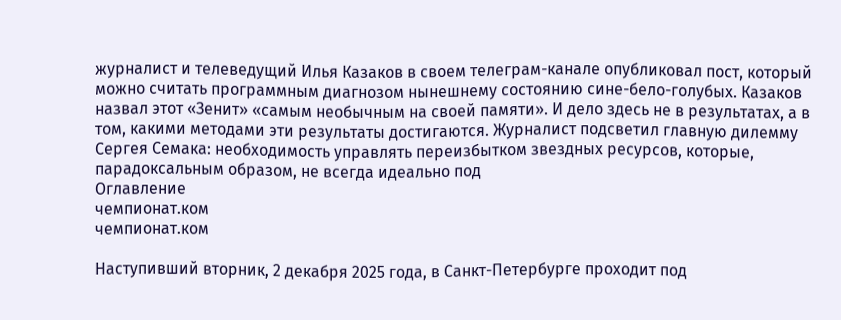журналист и телеведущий Илья Казаков в своем телеграм-канале опубликовал пост, который можно считать программным диагнозом нынешнему состоянию сине-бело-голубых. Казаков назвал этот «Зенит» «самым необычным на своей памяти». И дело здесь не в результатах, а в том, какими методами эти результаты достигаются. Журналист подсветил главную дилемму Сергея Семака: необходимость управлять переизбытком звездных ресурсов, которые, парадоксальным образом, не всегда идеально под
Оглавление
чемпионат.ком
чемпионат.ком

Наступивший вторник, 2 декабря 2025 года, в Санкт-Петербурге проходит под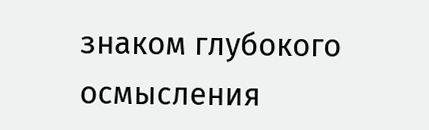знаком глубокого осмысления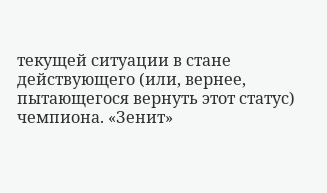текущей ситуации в стане действующего (или, вернее, пытающегося вернуть этот статус) чемпиона. «Зенит»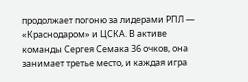продолжает погоню за лидерами РПЛ — «Краснодаром» и ЦСКА. В активе команды Сергея Семака 36 очков, она занимает третье место, и каждая игра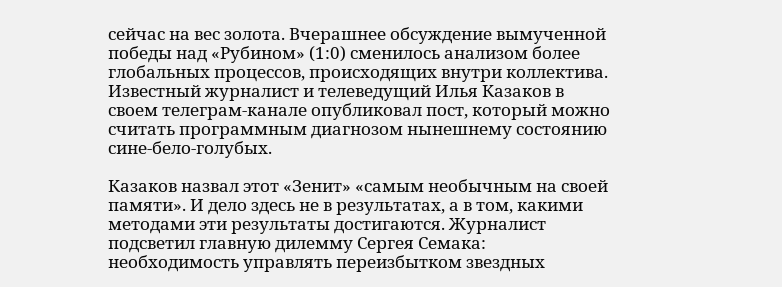сейчас на вес золота. Вчерашнее обсуждение вымученной победы над «Рубином» (1:0) сменилось анализом более глобальных процессов, происходящих внутри коллектива. Известный журналист и телеведущий Илья Казаков в своем телеграм-канале опубликовал пост, который можно считать программным диагнозом нынешнему состоянию сине-бело-голубых.

Казаков назвал этот «Зенит» «самым необычным на своей памяти». И дело здесь не в результатах, а в том, какими методами эти результаты достигаются. Журналист подсветил главную дилемму Сергея Семака: необходимость управлять переизбытком звездных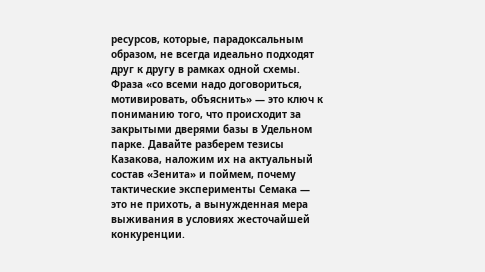ресурсов, которые, парадоксальным образом, не всегда идеально подходят друг к другу в рамках одной схемы. Фраза «со всеми надо договориться, мотивировать, объяснить» — это ключ к пониманию того, что происходит за закрытыми дверями базы в Удельном парке. Давайте разберем тезисы Казакова, наложим их на актуальный состав «Зенита» и поймем, почему тактические эксперименты Семака — это не прихоть, а вынужденная мера выживания в условиях жесточайшей конкуренции.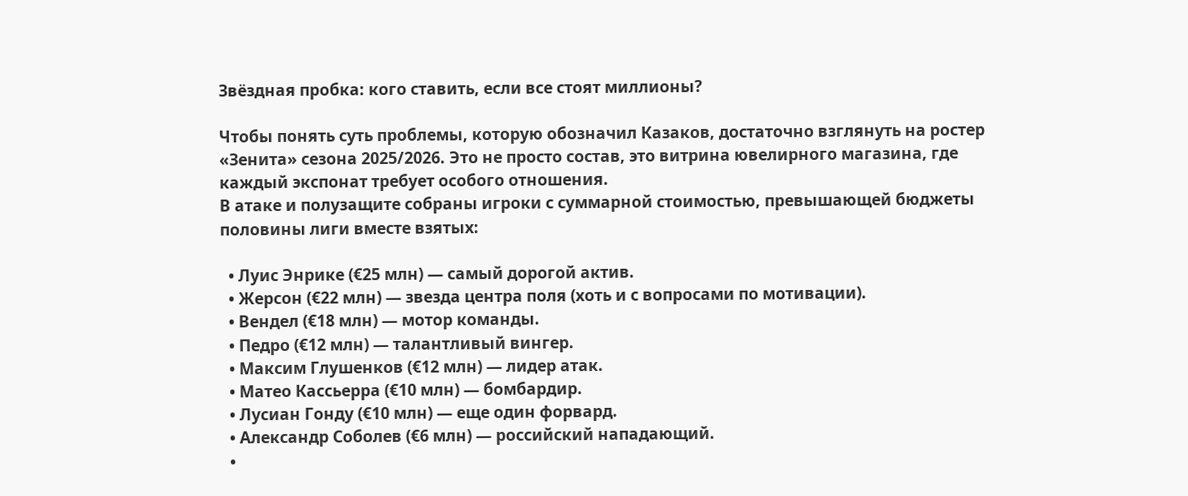Звёздная пробка: кого ставить, если все стоят миллионы?

Чтобы понять суть проблемы, которую обозначил Казаков, достаточно взглянуть на ростер «Зенита» сезона 2025/2026. Это не просто состав, это витрина ювелирного магазина, где каждый экспонат требует особого отношения.
В атаке и полузащите собраны игроки с суммарной стоимостью, превышающей бюджеты половины лиги вместе взятых:

  • Луис Энрике (€25 млн) — самый дорогой актив.
  • Жерсон (€22 млн) — звезда центра поля (хоть и с вопросами по мотивации).
  • Вендел (€18 млн) — мотор команды.
  • Педро (€12 млн) — талантливый вингер.
  • Максим Глушенков (€12 млн) — лидер атак.
  • Матео Кассьерра (€10 млн) — бомбардир.
  • Лусиан Гонду (€10 млн) — еще один форвард.
  • Александр Соболев (€6 млн) — российский нападающий.
  •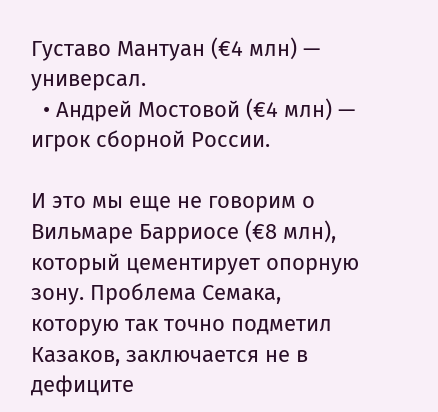Густаво Мантуан (€4 млн) — универсал.
  • Андрей Мостовой (€4 млн) — игрок сборной России.

И это мы еще не говорим о Вильмаре Барриосе (€8 млн), который цементирует опорную зону. Проблема Семака, которую так точно подметил Казаков, заключается не в дефиците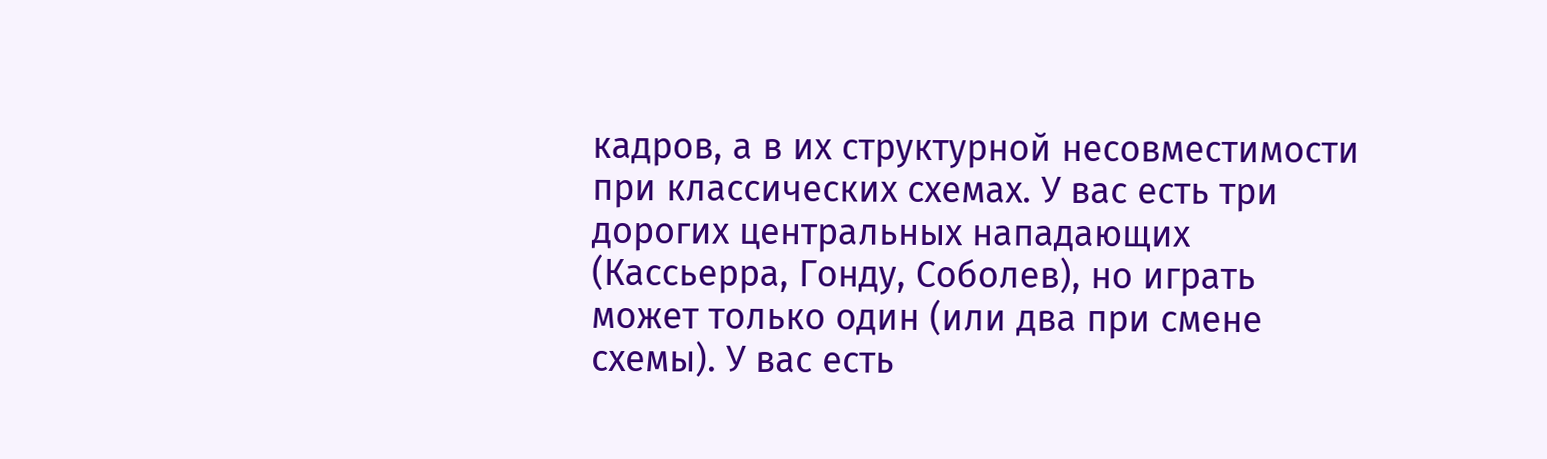кадров, а в их структурной несовместимости при классических схемах. У вас есть три дорогих центральных нападающих (Кассьерра, Гонду, Соболев), но играть может только один (или два при смене схемы). У вас есть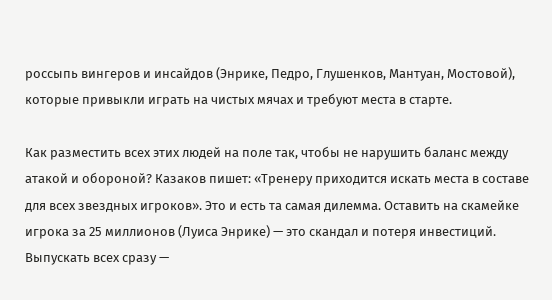россыпь вингеров и инсайдов (Энрике, Педро, Глушенков, Мантуан, Мостовой), которые привыкли играть на чистых мячах и требуют места в старте.

Как разместить всех этих людей на поле так, чтобы не нарушить баланс между атакой и обороной? Казаков пишет: «Тренеру приходится искать места в составе для всех звездных игроков». Это и есть та самая дилемма. Оставить на скамейке игрока за 25 миллионов (Луиса Энрике) — это скандал и потеря инвестиций. Выпускать всех сразу —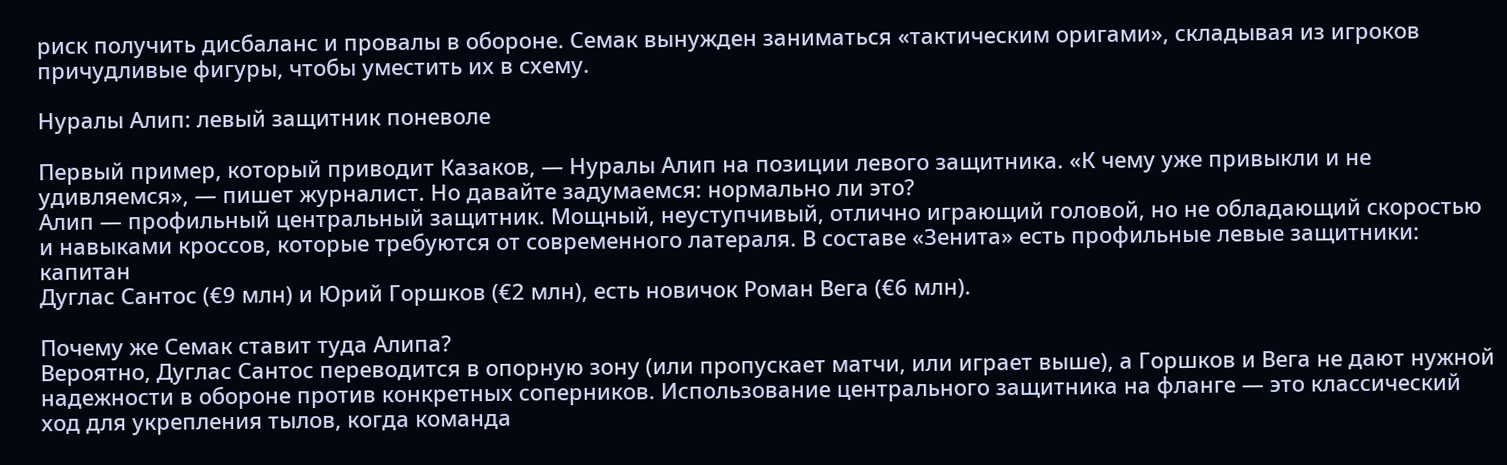риск получить дисбаланс и провалы в обороне. Семак вынужден заниматься «тактическим оригами», складывая из игроков причудливые фигуры, чтобы уместить их в схему.

Нуралы Алип: левый защитник поневоле

Первый пример, который приводит Казаков, — Нуралы Алип на позиции левого защитника. «К чему уже привыкли и не удивляемся», — пишет журналист. Но давайте задумаемся: нормально ли это?
Алип — профильный центральный защитник. Мощный, неуступчивый, отлично играющий головой, но не обладающий скоростью и навыками кроссов, которые требуются от современного латераля. В составе «Зенита» есть профильные левые защитники: капитан
Дуглас Сантос (€9 млн) и Юрий Горшков (€2 млн), есть новичок Роман Вега (€6 млн).

Почему же Семак ставит туда Алипа?
Вероятно, Дуглас Сантос переводится в опорную зону (или пропускает матчи, или играет выше), а Горшков и Вега не дают нужной надежности в обороне против конкретных соперников. Использование центрального защитника на фланге — это классический ход для укрепления тылов, когда команда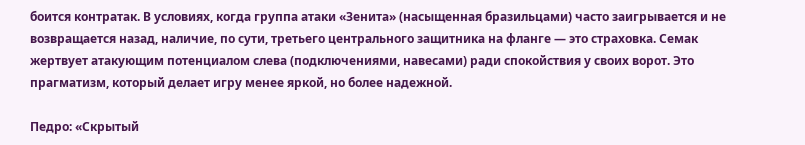боится контратак. В условиях, когда группа атаки «Зенита» (насыщенная бразильцами) часто заигрывается и не возвращается назад, наличие, по сути, третьего центрального защитника на фланге — это страховка. Семак жертвует атакующим потенциалом слева (подключениями, навесами) ради спокойствия у своих ворот. Это прагматизм, который делает игру менее яркой, но более надежной.

Педро: «Скрытый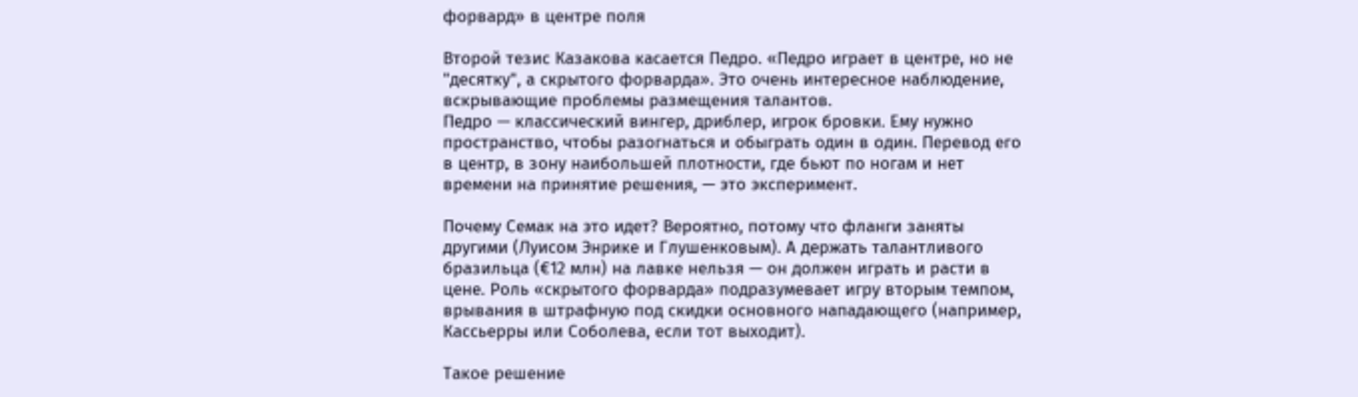форвард» в центре поля

Второй тезис Казакова касается Педро. «Педро играет в центре, но не "десятку", а скрытого форварда». Это очень интересное наблюдение, вскрывающие проблемы размещения талантов.
Педро — классический вингер, дриблер, игрок бровки. Ему нужно пространство, чтобы разогнаться и обыграть один в один. Перевод его в центр, в зону наибольшей плотности, где бьют по ногам и нет времени на принятие решения, — это эксперимент.

Почему Семак на это идет? Вероятно, потому что фланги заняты другими (Луисом Энрике и Глушенковым). А держать талантливого бразильца (€12 млн) на лавке нельзя — он должен играть и расти в цене. Роль «скрытого форварда» подразумевает игру вторым темпом, врывания в штрафную под скидки основного нападающего (например, Кассьерры или Соболева, если тот выходит).

Такое решение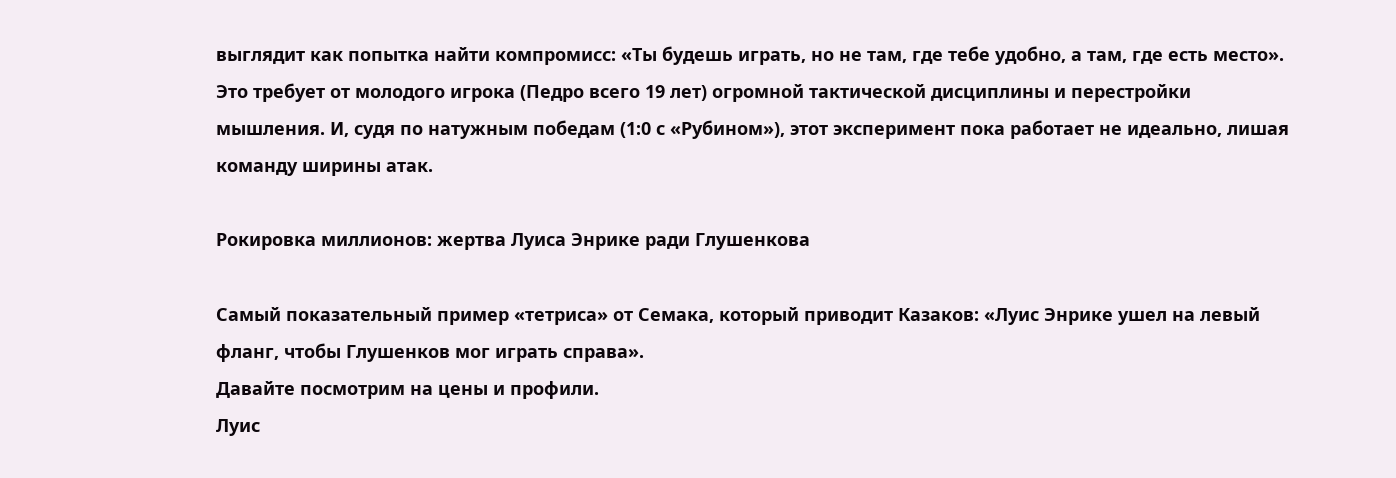выглядит как попытка найти компромисс: «Ты будешь играть, но не там, где тебе удобно, а там, где есть место». Это требует от молодого игрока (Педро всего 19 лет) огромной тактической дисциплины и перестройки мышления. И, судя по натужным победам (1:0 с «Рубином»), этот эксперимент пока работает не идеально, лишая команду ширины атак.

Рокировка миллионов: жертва Луиса Энрике ради Глушенкова

Самый показательный пример «тетриса» от Семака, который приводит Казаков: «Луис Энрике ушел на левый фланг, чтобы Глушенков мог играть справа».
Давайте посмотрим на цены и профили.
Луис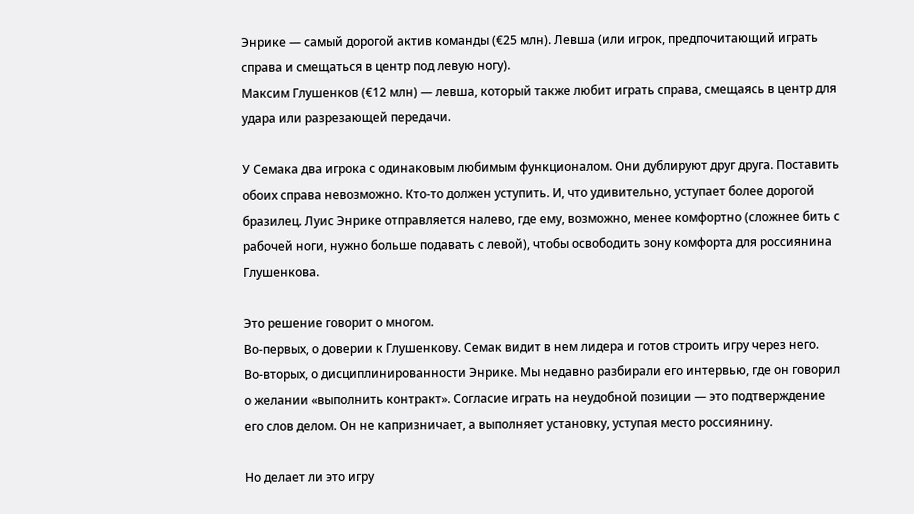Энрике — самый дорогой актив команды (€25 млн). Левша (или игрок, предпочитающий играть справа и смещаться в центр под левую ногу).
Максим Глушенков (€12 млн) — левша, который также любит играть справа, смещаясь в центр для удара или разрезающей передачи.

У Семака два игрока с одинаковым любимым функционалом. Они дублируют друг друга. Поставить обоих справа невозможно. Кто-то должен уступить. И, что удивительно, уступает более дорогой бразилец. Луис Энрике отправляется налево, где ему, возможно, менее комфортно (сложнее бить с рабочей ноги, нужно больше подавать с левой), чтобы освободить зону комфорта для россиянина Глушенкова.

Это решение говорит о многом.
Во-первых, о доверии к Глушенкову. Семак видит в нем лидера и готов строить игру через него.
Во-вторых, о дисциплинированности Энрике. Мы недавно разбирали его интервью, где он говорил о желании «выполнить контракт». Согласие играть на неудобной позиции — это подтверждение его слов делом. Он не капризничает, а выполняет установку, уступая место россиянину.

Но делает ли это игру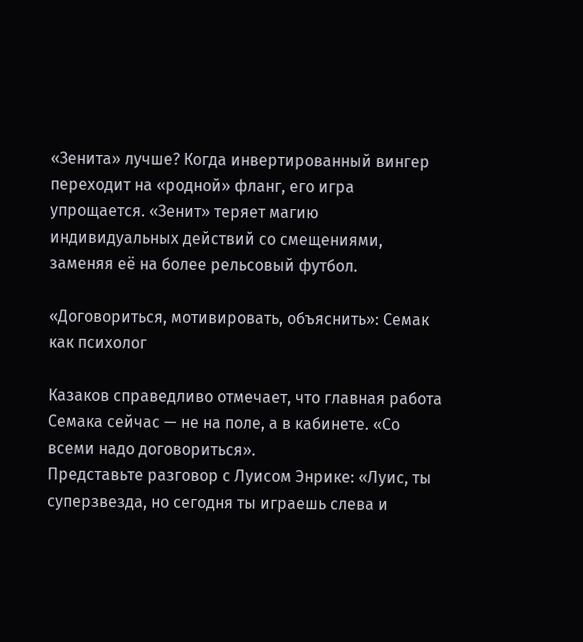«Зенита» лучше? Когда инвертированный вингер переходит на «родной» фланг, его игра упрощается. «Зенит» теряет магию индивидуальных действий со смещениями, заменяя её на более рельсовый футбол.

«Договориться, мотивировать, объяснить»: Семак как психолог

Казаков справедливо отмечает, что главная работа Семака сейчас — не на поле, а в кабинете. «Со всеми надо договориться».
Представьте разговор с Луисом Энрике: «Луис, ты суперзвезда, но сегодня ты играешь слева и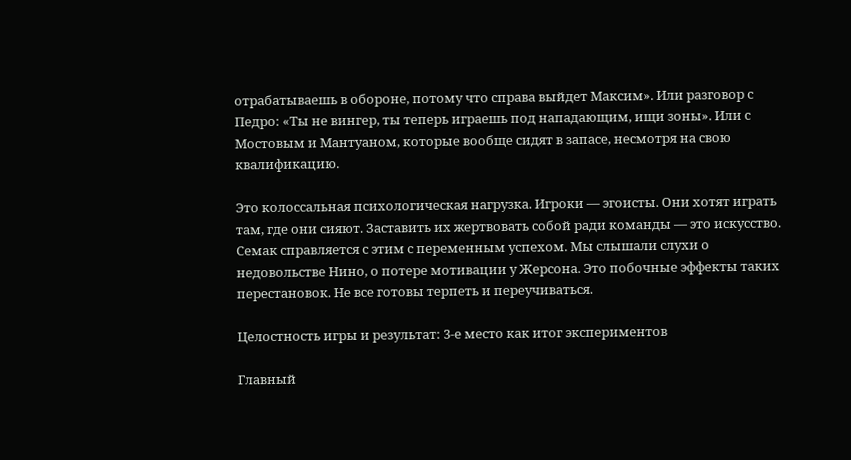отрабатываешь в обороне, потому что справа выйдет Максим». Или разговор с Педро: «Ты не вингер, ты теперь играешь под нападающим, ищи зоны». Или с Мостовым и Мантуаном, которые вообще сидят в запасе, несмотря на свою квалификацию.

Это колоссальная психологическая нагрузка. Игроки — эгоисты. Они хотят играть там, где они сияют. Заставить их жертвовать собой ради команды — это искусство. Семак справляется с этим с переменным успехом. Мы слышали слухи о недовольстве Нино, о потере мотивации у Жерсона. Это побочные эффекты таких перестановок. Не все готовы терпеть и переучиваться.

Целостность игры и результат: 3-е место как итог экспериментов

Главный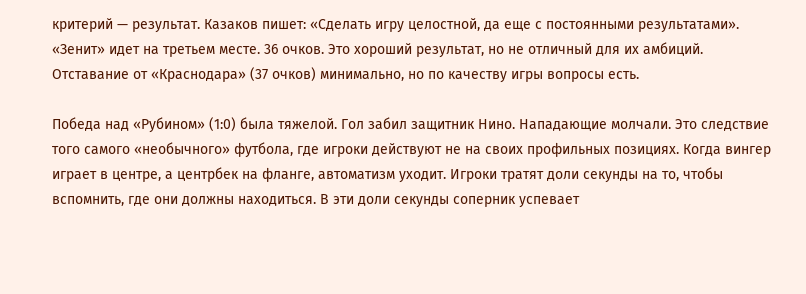критерий — результат. Казаков пишет: «Сделать игру целостной, да еще с постоянными результатами».
«Зенит» идет на третьем месте. 36 очков. Это хороший результат, но не отличный для их амбиций. Отставание от «Краснодара» (37 очков) минимально, но по качеству игры вопросы есть.

Победа над «Рубином» (1:0) была тяжелой. Гол забил защитник Нино. Нападающие молчали. Это следствие того самого «необычного» футбола, где игроки действуют не на своих профильных позициях. Когда вингер играет в центре, а центрбек на фланге, автоматизм уходит. Игроки тратят доли секунды на то, чтобы вспомнить, где они должны находиться. В эти доли секунды соперник успевает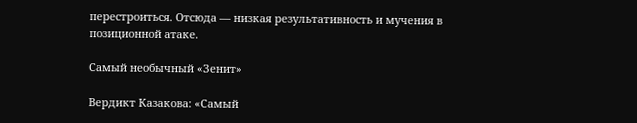перестроиться. Отсюда — низкая результативность и мучения в позиционной атаке.

Самый необычный «Зенит»

Вердикт Казакова: «Самый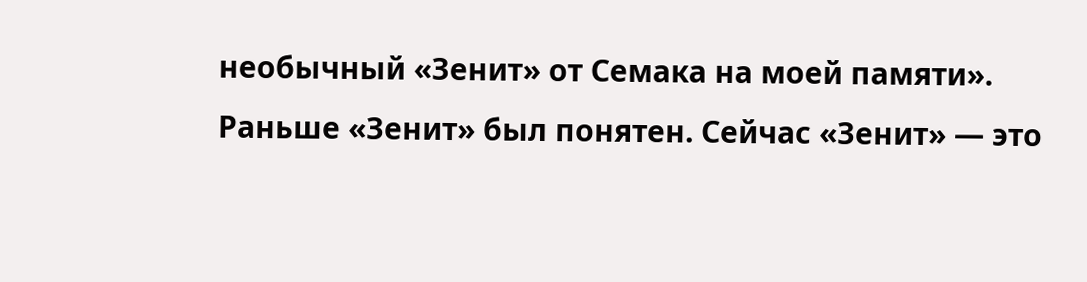необычный «Зенит» от Семака на моей памяти».
Раньше «Зенит» был понятен. Сейчас «Зенит» — это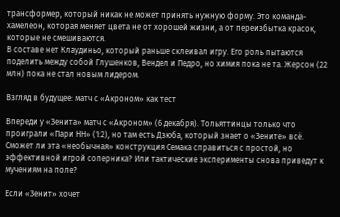трансформер, который никак не может принять нужную форму. Это команда-хамелеон, которая меняет цвета не от хорошей жизни, а от переизбытка красок, которые не смешиваются.
В составе нет Клаудиньо, который раньше склеивал игру. Его роль пытаются поделить между собой Глушенков, Вендел и Педро, но химия пока не та. Жерсон (22 млн) пока не стал новым лидером.

Взгляд в будущее: матч с «Акроном» как тест

Впереди у «Зенита» матч с «Акроном» (6 декабря). Тольяттинцы только что проиграли «Пари НН» (1:2), но там есть Дзюба, который знает о «Зените» всё.
Сможет ли эта «необычная» конструкция Семака справиться с простой, но эффективной игрой соперника? Или тактические эксперименты снова приведут к мучениям на поле?

Если «Зенит» хочет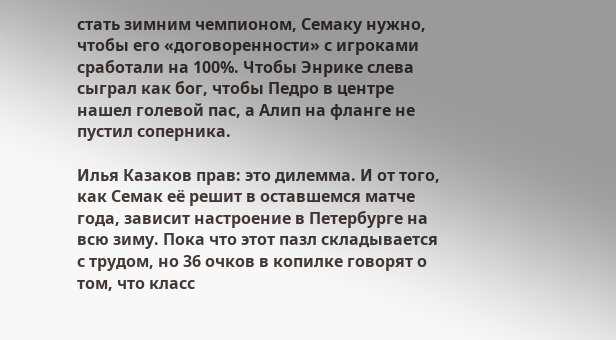стать зимним чемпионом, Семаку нужно, чтобы его «договоренности» с игроками сработали на 100%. Чтобы Энрике слева сыграл как бог, чтобы Педро в центре нашел голевой пас, а Алип на фланге не пустил соперника.

Илья Казаков прав: это дилемма. И от того, как Семак её решит в оставшемся матче года, зависит настроение в Петербурге на всю зиму. Пока что этот пазл складывается с трудом, но 36 очков в копилке говорят о том, что класс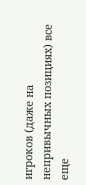игроков (даже на непривычных позициях) все еще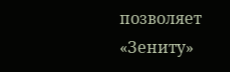позволяет «Зениту»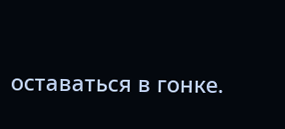оставаться в гонке.